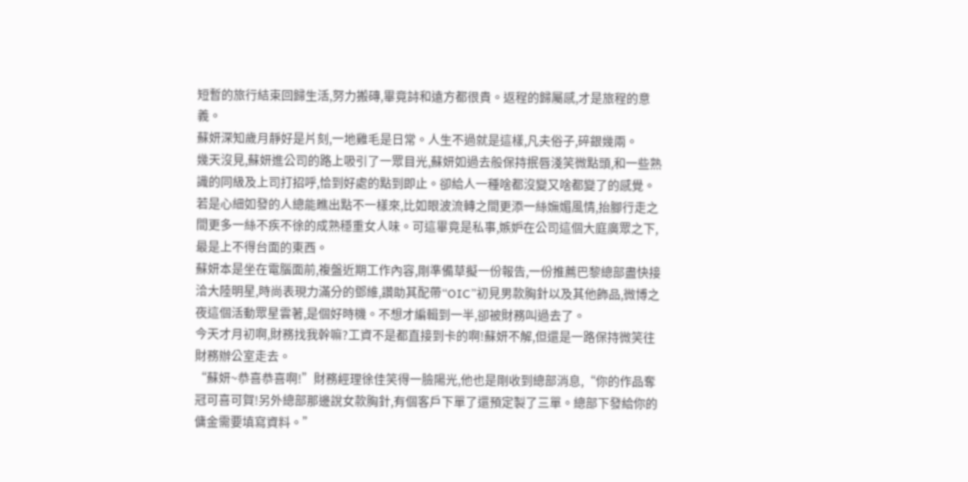短暫的旅行結束回歸生活,努力搬磚,畢竟詩和遠方都很貴。返程的歸屬感,才是旅程的意義。
蘇妍深知歲月靜好是片刻,一地雞毛是日常。人生不過就是這樣,凡夫俗子,碎銀幾兩。
幾天沒見,蘇妍進公司的路上吸引了一眾目光,蘇妍如過去般保持抿唇淺笑微點頭,和一些熟識的同級及上司打招呼,恰到好處的點到即止。卻給人一種啥都沒變又啥都變了的感覺。
若是心細如發的人總能瞧出點不一樣來,比如眼波流轉之間更添一絲嫵媚風情,抬腳行走之間更多一絲不疾不徐的成熟穩重女人味。可這畢竟是私事,嫉妒在公司這個大庭廣眾之下,最是上不得台面的東西。
蘇妍本是坐在電腦面前,複盤近期工作內容,剛準備草擬一份報告,一份推薦巴黎總部盡快接洽大陸明星,時尚表現力滿分的鄧維,讚助其配帶“OIC”初見男款胸針以及其他飾品,微博之夜這個活動眾星雲著,是個好時機。不想才編輯到一半,卻被財務叫過去了。
今天才月初啊,財務找我幹嘛?工資不是都直接到卡的啊!蘇妍不解,但還是一路保持微笑往財務辦公室走去。
“蘇妍~恭喜恭喜啊!”財務經理徐佳笑得一臉陽光,他也是剛收到總部消息,“你的作品奪冠可喜可賀!另外總部那邊說女款胸針,有個客戶下單了還預定製了三單。總部下發給你的傭金需要填寫資料。”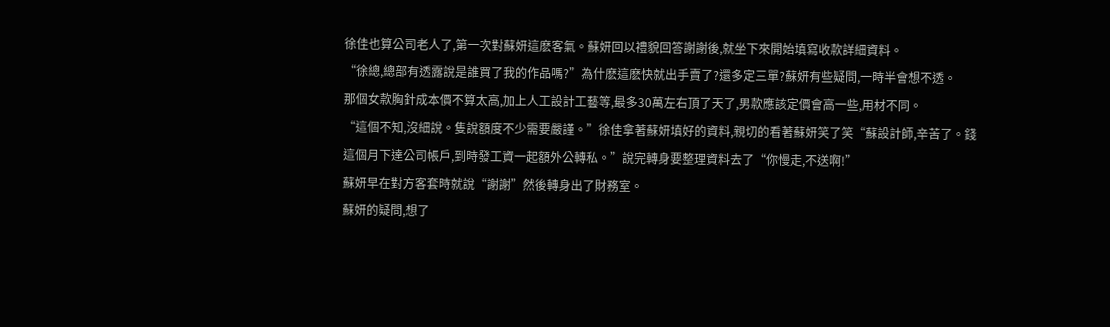徐佳也算公司老人了,第一次對蘇妍這麽客氣。蘇妍回以禮貌回答謝謝後,就坐下來開始填寫收款詳細資料。
“徐總,總部有透露說是誰買了我的作品嗎?”為什麽這麽快就出手賣了?還多定三單?蘇妍有些疑問,一時半會想不透。
那個女款胸針成本價不算太高,加上人工設計工藝等,最多30萬左右頂了天了,男款應該定價會高一些,用材不同。
“這個不知,沒細說。隻說額度不少需要嚴謹。”徐佳拿著蘇妍填好的資料,親切的看著蘇妍笑了笑“蘇設計師,辛苦了。錢這個月下達公司帳戶,到時發工資一起額外公轉私。”說完轉身要整理資料去了“你慢走,不送啊!”
蘇妍早在對方客套時就說“謝謝”然後轉身出了財務室。
蘇妍的疑問,想了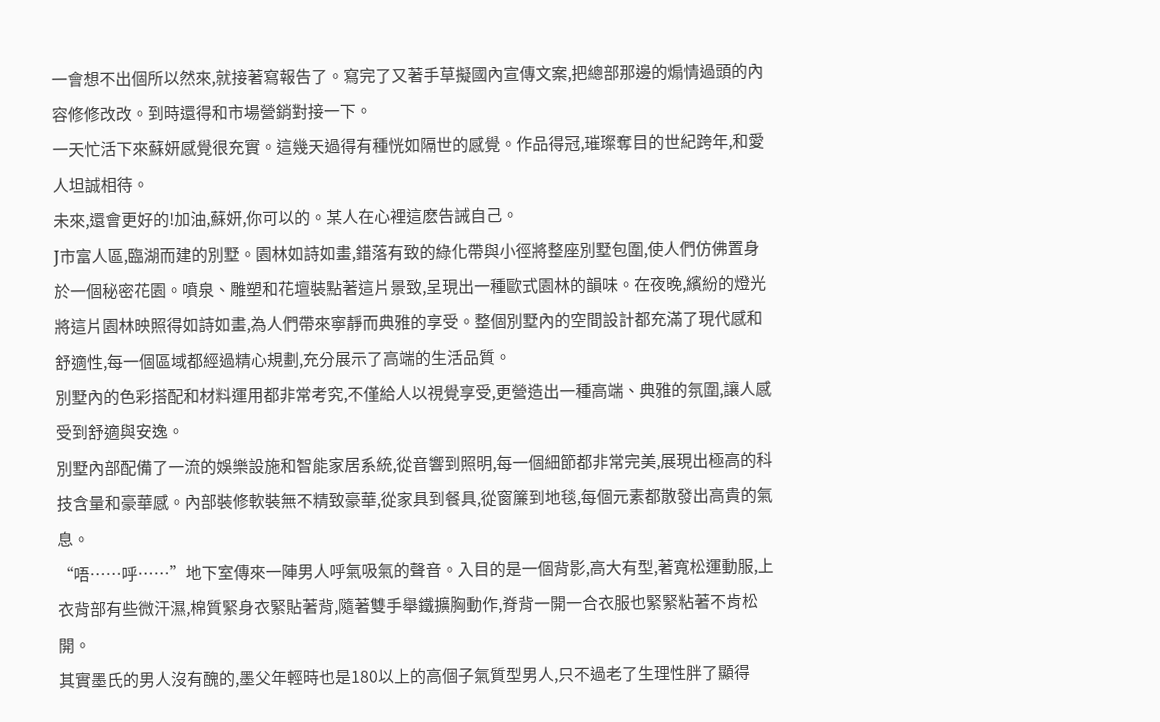一會想不出個所以然來,就接著寫報告了。寫完了又著手草擬國內宣傳文案,把總部那邊的煽情過頭的內容修修改改。到時還得和市場營銷對接一下。
一天忙活下來蘇妍感覺很充實。這幾天過得有種恍如隔世的感覺。作品得冠,璀璨奪目的世紀跨年,和愛人坦誠相待。
未來,還會更好的!加油,蘇妍,你可以的。某人在心裡這麽告誡自己。
J市富人區,臨湖而建的別墅。園林如詩如畫,錯落有致的綠化帶與小徑將整座別墅包圍,使人們仿佛置身於一個秘密花園。噴泉、雕塑和花壇裝點著這片景致,呈現出一種歐式園林的韻味。在夜晚,繽紛的燈光將這片園林映照得如詩如畫,為人們帶來寧靜而典雅的享受。整個別墅內的空間設計都充滿了現代感和舒適性,每一個區域都經過精心規劃,充分展示了高端的生活品質。
別墅內的色彩搭配和材料運用都非常考究,不僅給人以視覺享受,更營造出一種高端、典雅的氛圍,讓人感受到舒適與安逸。
別墅內部配備了一流的娛樂設施和智能家居系統,從音響到照明,每一個細節都非常完美,展現出極高的科技含量和豪華感。內部裝修軟裝無不精致豪華,從家具到餐具,從窗簾到地毯,每個元素都散發出高貴的氣息。
“唔……呼……”地下室傳來一陣男人呼氣吸氣的聲音。入目的是一個背影,高大有型,著寬松運動服,上衣背部有些微汗濕,棉質緊身衣緊貼著背,隨著雙手舉鐵擴胸動作,脊背一開一合衣服也緊緊粘著不肯松開。
其實墨氏的男人沒有醜的,墨父年輕時也是180以上的高個子氣質型男人,只不過老了生理性胖了顯得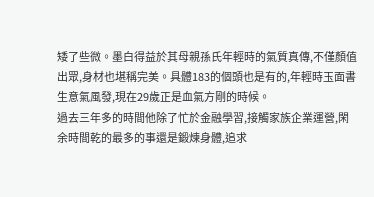矮了些微。墨白得益於其母親孫氏年輕時的氣質真傳,不僅顏值出眾,身材也堪稱完美。具體183的個頭也是有的,年輕時玉面書生意氣風發,現在29歲正是血氣方剛的時候。
過去三年多的時間他除了忙於金融學習,接觸家族企業運營,閑余時間乾的最多的事還是鍛煉身體,追求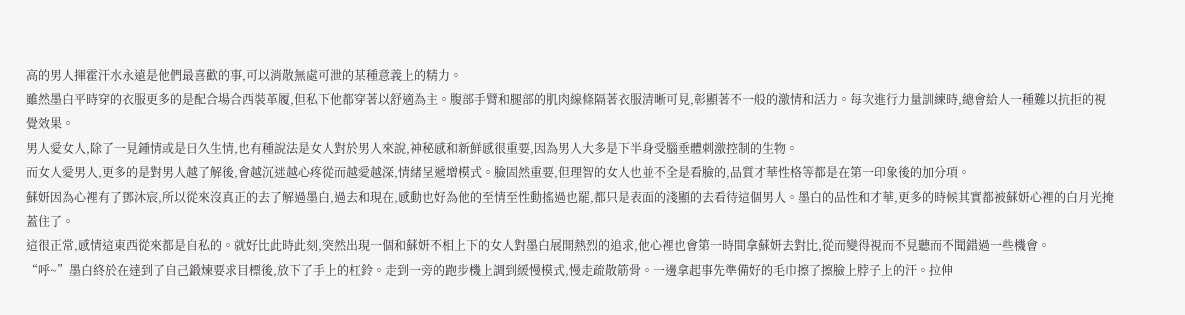高的男人揮霍汗水永遠是他們最喜歡的事,可以消散無處可泄的某種意義上的精力。
雖然墨白平時穿的衣服更多的是配合場合西裝革履,但私下他都穿著以舒適為主。腹部手臂和腿部的肌肉線條隔著衣服清晰可見,彰顯著不一般的激情和活力。每次進行力量訓練時,總會給人一種難以抗拒的視覺效果。
男人愛女人,除了一見鍾情或是日久生情,也有種說法是女人對於男人來說,神秘感和新鮮感很重要,因為男人大多是下半身受腦垂體刺激控制的生物。
而女人愛男人,更多的是對男人越了解後,會越沉迷越心疼從而越愛越深,情緒呈遞增模式。臉固然重要,但理智的女人也並不全是看臉的,品質才華性格等都是在第一印象後的加分項。
蘇妍因為心裡有了鄧沐宸,所以從來沒真正的去了解過墨白,過去和現在,感動也好為他的至情至性動搖過也罷,都只是表面的淺顯的去看待這個男人。墨白的品性和才華,更多的時候其實都被蘇妍心裡的白月光掩蓋住了。
這很正常,感情這東西從來都是自私的。就好比此時此刻,突然出現一個和蘇妍不相上下的女人對墨白展開熱烈的追求,他心裡也會第一時間拿蘇妍去對比,從而變得視而不見聽而不聞錯過一些機會。
“呼~”墨白終於在達到了自己鍛煉要求目標後,放下了手上的杠鈴。走到一旁的跑步機上調到緩慢模式,慢走疏散筋骨。一邊拿起事先準備好的毛巾擦了擦臉上脖子上的汗。拉伸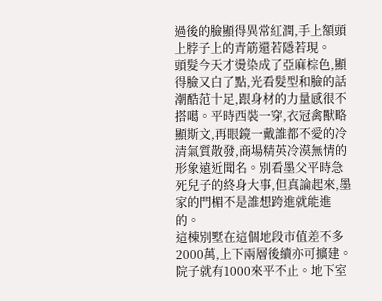過後的臉顯得異常紅潤,手上額頭上脖子上的青筋還若隱若現。
頭髮今天才燙染成了亞麻棕色,顯得臉又白了點,光看髮型和臉的話潮酷范十足,跟身材的力量感很不搭噶。平時西裝一穿,衣冠禽獸略顯斯文,再眼鏡一戴誰都不愛的冷清氣質散發,商場精英冷漠無情的形象遠近聞名。別看墨父平時急死兒子的終身大事,但真論起來,墨家的門楣不是誰想跨進就能進的。
這棟別墅在這個地段市值差不多2000萬,上下兩層後續亦可擴建。院子就有1000來平不止。地下室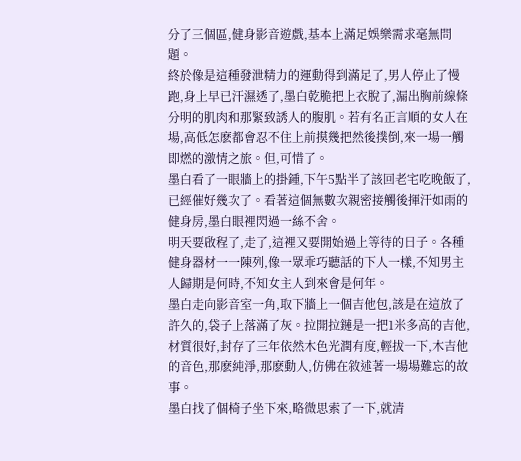分了三個區,健身影音遊戲,基本上滿足娛樂需求毫無問題。
終於像是這種發泄精力的運動得到滿足了,男人停止了慢跑,身上早已汗濕透了,墨白乾脆把上衣脫了,漏出胸前線條分明的肌肉和那緊致誘人的腹肌。若有名正言順的女人在場,高低怎麽都會忍不住上前摸幾把然後撲倒,來一場一觸即燃的激情之旅。但,可惜了。
墨白看了一眼牆上的掛鍾,下午5點半了該回老宅吃晚飯了,已經催好幾次了。看著這個無數次親密接觸後揮汗如雨的健身房,墨白眼裡閃過一絲不舍。
明天要啟程了,走了,這裡又要開始過上等待的日子。各種健身器材一一陳列,像一眾乖巧聽話的下人一樣,不知男主人歸期是何時,不知女主人到來會是何年。
墨白走向影音室一角,取下牆上一個吉他包,該是在這放了許久的,袋子上落滿了灰。拉開拉鏈是一把1米多高的吉他,材質很好,封存了三年依然木色光潤有度,輕拔一下,木吉他的音色,那麽純淨,那麽動人,仿佛在敘述著一場場難忘的故事。
墨白找了個椅子坐下來,略微思索了一下,就清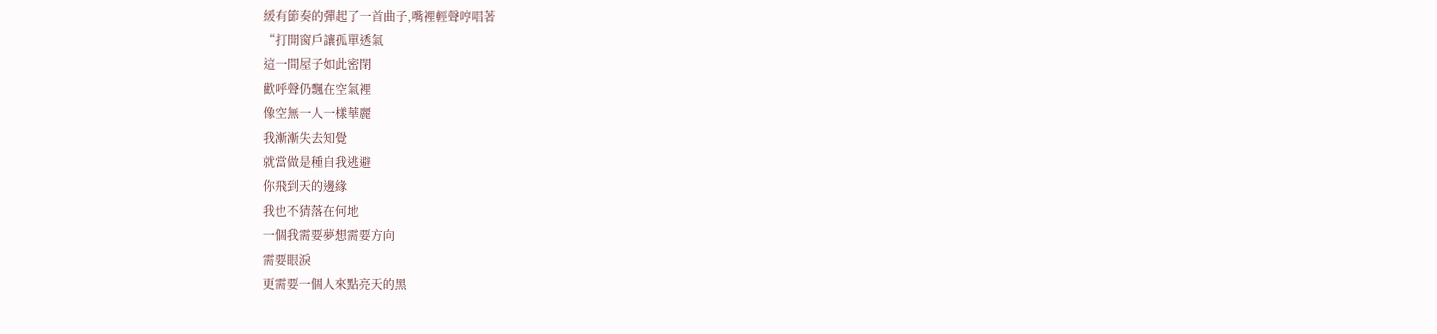緩有節奏的彈起了一首曲子,嘴裡輕聲哼唱著
“打開窗戶讓孤單透氣
這一間屋子如此密閉
歡呼聲仍飄在空氣裡
像空無一人一樣華麗
我漸漸失去知覺
就當做是種自我逃避
你飛到天的邊緣
我也不猜落在何地
一個我需要夢想需要方向
需要眼淚
更需要一個人來點亮天的黑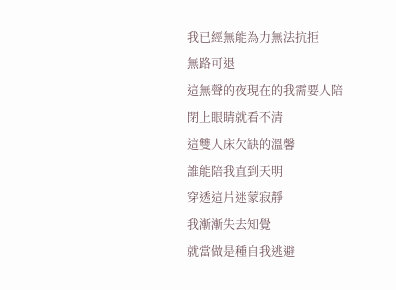我已經無能為力無法抗拒
無路可退
這無聲的夜現在的我需要人陪
閉上眼睛就看不清
這雙人床欠缺的溫馨
誰能陪我直到天明
穿透這片迷蒙寂靜
我漸漸失去知覺
就當做是種自我逃避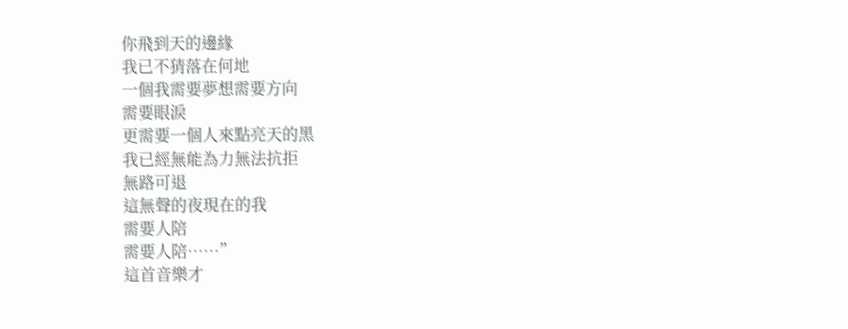你飛到天的邊緣
我已不猜落在何地
一個我需要夢想需要方向
需要眼淚
更需要一個人來點亮天的黑
我已經無能為力無法抗拒
無路可退
這無聲的夜現在的我
需要人陪
需要人陪……”
這首音樂才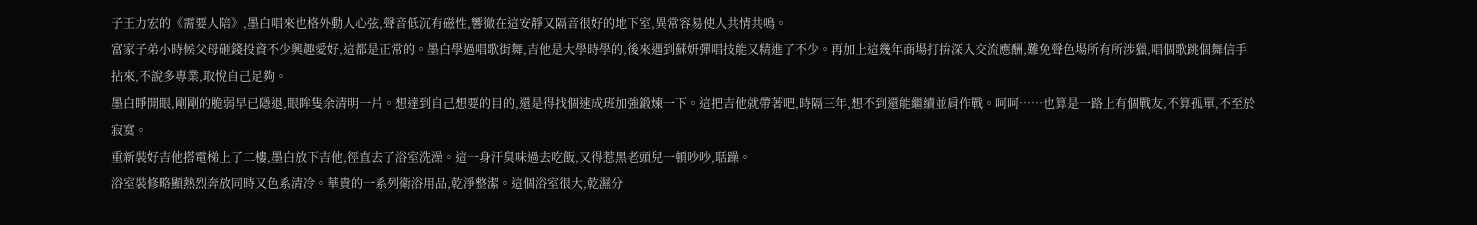子王力宏的《需要人陪》,墨白唱來也格外動人心弦,聲音低沉有磁性,響徹在這安靜又隔音很好的地下室,異常容易使人共情共鳴。
富家子弟小時候父母砸錢投資不少興趣愛好,這都是正常的。墨白學過唱歌街舞,吉他是大學時學的,後來遇到蘇妍彈唱技能又精進了不少。再加上這幾年商場打拚深入交流應酬,難免聲色場所有所涉獵,唱個歌跳個舞信手拈來,不說多專業,取悅自己足夠。
墨白睜開眼,剛剛的脆弱早已隱退,眼眸隻余清明一片。想達到自己想要的目的,還是得找個速成班加強鍛煉一下。這把吉他就帶著吧,時隔三年,想不到還能繼續並肩作戰。呵呵……也算是一路上有個戰友,不算孤單,不至於寂寞。
重新裝好吉他搭電梯上了二樓,墨白放下吉他,徑直去了浴室洗澡。這一身汗臭味過去吃飯,又得惹黑老頭兒一頓吵吵,聒躁。
浴室裝修略顯熱烈奔放同時又色系清冷。華貴的一系列衛浴用品,乾淨整潔。這個浴室很大,乾濕分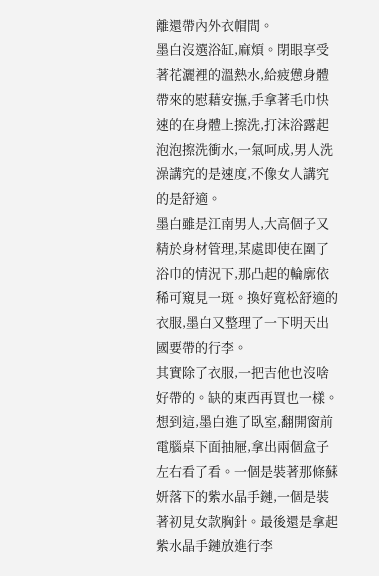離還帶內外衣帽間。
墨白沒選浴缸,麻煩。閉眼享受著花灑裡的溫熱水,給疲憊身體帶來的慰藉安撫,手拿著毛巾快速的在身體上擦洗,打沫浴露起泡泡擦洗衝水,一氣呵成,男人洗澡講究的是速度,不像女人講究的是舒適。
墨白雖是江南男人,大高個子又精於身材管理,某處即使在圍了浴巾的情況下,那凸起的輪廓依稀可窺見一斑。換好寬松舒適的衣服,墨白又整理了一下明天出國要帶的行李。
其實除了衣服,一把吉他也沒啥好帶的。缺的東西再買也一樣。想到這,墨白進了臥室,翻開窗前電腦桌下面抽屜,拿出兩個盒子左右看了看。一個是裝著那條蘇妍落下的紫水晶手鏈,一個是裝著初見女款胸針。最後還是拿起紫水晶手鏈放進行李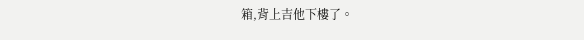箱,背上吉他下樓了。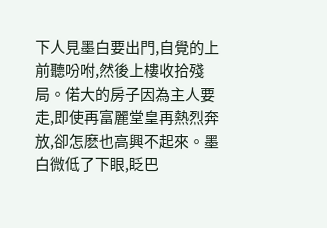下人見墨白要出門,自覺的上前聽吩咐,然後上樓收拾殘局。偌大的房子因為主人要走,即使再富麗堂皇再熱烈奔放,卻怎麽也高興不起來。墨白微低了下眼,眨巴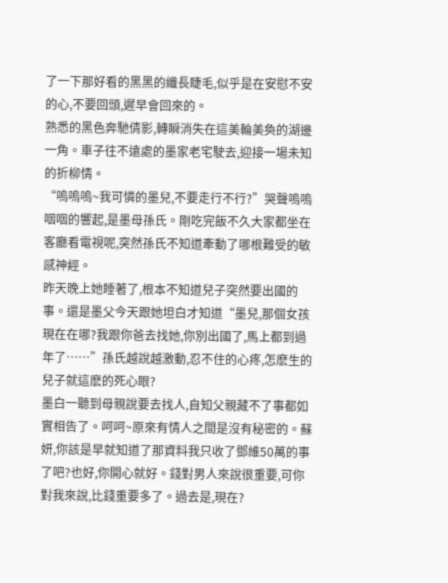了一下那好看的黑黑的纖長睫毛,似乎是在安慰不安的心,不要回頭,遲早會回來的。
熟悉的黑色奔馳倩影,轉瞬消失在這美輪美奐的湖邊一角。車子往不遠處的墨家老宅駛去,迎接一場未知的折柳情。
“嗚嗚嗚~我可憐的墨兒,不要走行不行?”哭聲嗚嗚咽咽的響起,是墨母孫氏。剛吃完飯不久大家都坐在客廳看電視呢,突然孫氏不知道牽動了哪根難受的敏感神經。
昨天晚上她睡著了,根本不知道兒子突然要出國的事。還是墨父今天跟她坦白才知道“墨兒,那個女孩現在在哪?我跟你爸去找她,你別出國了,馬上都到過年了……”孫氏越說越激動,忍不住的心疼,怎麽生的兒子就這麽的死心眼?
墨白一聽到母親說要去找人,自知父親藏不了事都如實相告了。呵呵~原來有情人之間是沒有秘密的。蘇妍,你該是早就知道了那資料我只收了鄧維50萬的事了吧?也好,你開心就好。錢對男人來說很重要,可你對我來說,比錢重要多了。過去是,現在?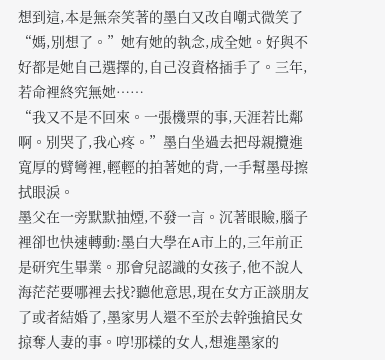想到這,本是無奈笑著的墨白又改自嘲式微笑了“媽,別想了。”她有她的執念,成全她。好與不好都是她自己選擇的,自己沒資格插手了。三年,若命裡終究無她……
“我又不是不回來。一張機票的事,天涯若比鄰啊。別哭了,我心疼。”墨白坐過去把母親攬進寬厚的臂彎裡,輕輕的拍著她的背,一手幫墨母擦拭眼淚。
墨父在一旁默默抽煙,不發一言。沉著眼瞼,腦子裡卻也快速轉動:墨白大學在A市上的,三年前正是研究生畢業。那會兒認識的女孩子,他不說人海茫茫要哪裡去找?聽他意思,現在女方正談朋友了或者結婚了,墨家男人還不至於去幹強搶民女掠奪人妻的事。哼!那樣的女人,想進墨家的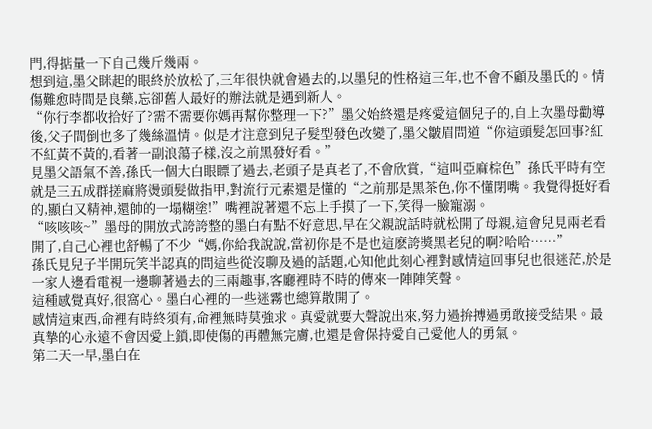門,得掂量一下自己幾斤幾兩。
想到這,墨父眯起的眼終於放松了,三年很快就會過去的,以墨兒的性格這三年,也不會不顧及墨氏的。情傷難愈時間是良藥,忘卻舊人最好的辦法就是遇到新人。
“你行李都收拾好了?需不需要你媽再幫你整理一下?”墨父始終還是疼愛這個兒子的,自上次墨母勸導後,父子間倒也多了幾絲溫情。似是才注意到兒子髮型發色改變了,墨父皺眉問道“你這頭髮怎回事?紅不紅黃不黃的,看著一副浪蕩子樣,沒之前黑發好看。”
見墨父語氣不善,孫氏一個大白眼瞟了過去,老頭子是真老了,不會欣賞,“這叫亞麻棕色”孫氏平時有空就是三五成群搓麻將燙頭髮做指甲,對流行元素還是懂的“之前那是黑茶色,你不懂閉嘴。我覺得挺好看的,顯白又精神,還帥的一塌糊塗!”嘴裡說著還不忘上手摸了一下,笑得一臉寵溺。
“咳咳咳~”墨母的開放式誇誇整的墨白有點不好意思,早在父親說話時就松開了母親,這會兒見兩老看開了,自己心裡也舒暢了不少“媽,你給我說說,當初你是不是也這麽誇獎黑老兒的啊?哈哈……”
孫氏見兒子半開玩笑半認真的問這些從沒聊及過的話題,心知他此刻心裡對感情這回事兒也很迷茫,於是一家人邊看電視一邊聊著過去的三兩趣事,客廳裡時不時的傳來一陣陣笑聲。
這種感覺真好,很窩心。墨白心裡的一些迷霧也總算散開了。
感情這東西,命裡有時終須有,命裡無時莫強求。真愛就要大聲說出來,努力過拚搏過勇敢接受結果。最真摯的心永遠不會因愛上鎖,即使傷的再體無完膚,也還是會保持愛自己愛他人的勇氣。
第二天一早,墨白在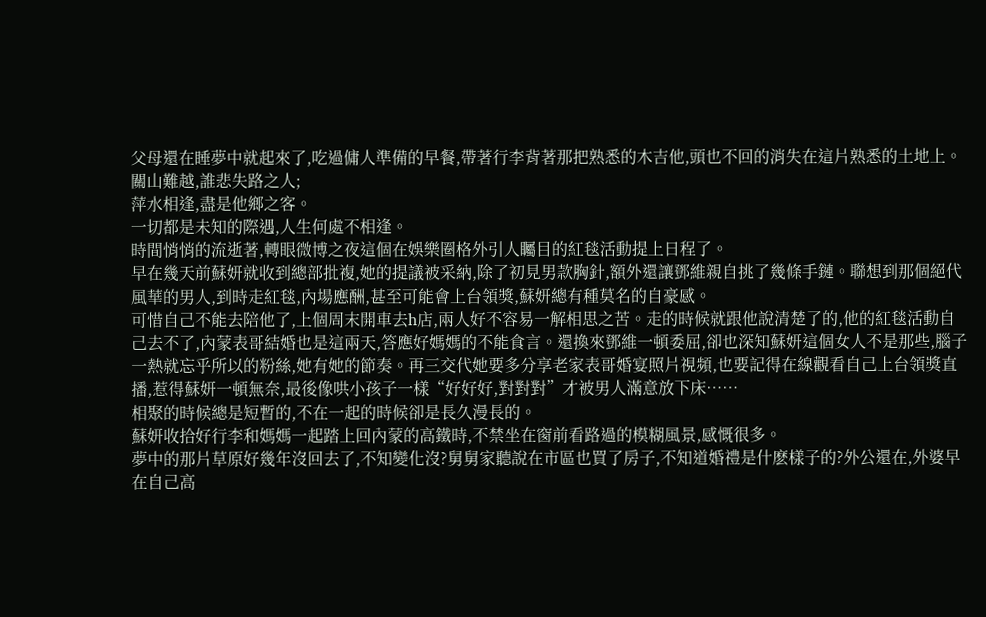父母還在睡夢中就起來了,吃過傭人準備的早餐,帶著行李背著那把熟悉的木吉他,頭也不回的消失在這片熟悉的土地上。
關山難越,誰悲失路之人;
萍水相逢,盡是他鄉之客。
一切都是未知的際遇,人生何處不相逢。
時間悄悄的流逝著,轉眼微博之夜這個在娛樂圈格外引人矚目的紅毯活動提上日程了。
早在幾天前蘇妍就收到總部批複,她的提議被采納,除了初見男款胸針,額外還讓鄧維親自挑了幾條手鏈。聯想到那個絕代風華的男人,到時走紅毯,內場應酬,甚至可能會上台領獎,蘇妍總有種莫名的自豪感。
可惜自己不能去陪他了,上個周末開車去h店,兩人好不容易一解相思之苦。走的時候就跟他說清楚了的,他的紅毯活動自己去不了,內蒙表哥結婚也是這兩天,答應好媽媽的不能食言。還換來鄧維一頓委屈,卻也深知蘇妍這個女人不是那些,腦子一熱就忘乎所以的粉絲,她有她的節奏。再三交代她要多分享老家表哥婚宴照片視頻,也要記得在線觀看自己上台領獎直播,惹得蘇妍一頓無奈,最後像哄小孩子一樣“好好好,對對對”才被男人滿意放下床……
相聚的時候總是短暫的,不在一起的時候卻是長久漫長的。
蘇妍收拾好行李和媽媽一起踏上回內蒙的高鐵時,不禁坐在窗前看路過的模糊風景,感慨很多。
夢中的那片草原好幾年沒回去了,不知變化沒?舅舅家聽說在市區也買了房子,不知道婚禮是什麽樣子的?外公還在,外婆早在自己高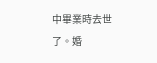中畢業時去世了。婚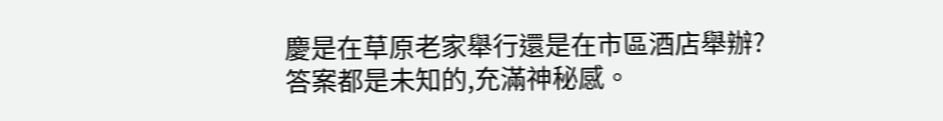慶是在草原老家舉行還是在市區酒店舉辦?
答案都是未知的,充滿神秘感。